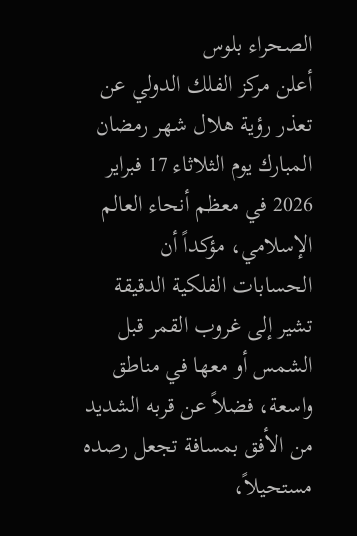الصحراء بلوس
أعلن مركز الفلك الدولي عن تعذر رؤية هلال شهر رمضان المبارك يوم الثلاثاء 17 فبراير 2026 في معظم أنحاء العالم الإسلامي، مؤكداً أن الحسابات الفلكية الدقيقة تشير إلى غروب القمر قبل الشمس أو معها في مناطق واسعة، فضلاً عن قربه الشديد من الأفق بمسافة تجعل رصده مستحيلاً،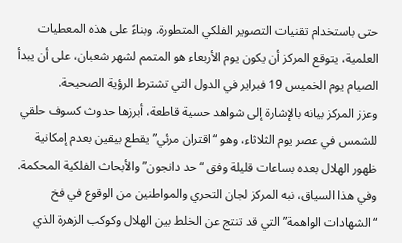حتى باستخدام تقنيات التصوير الفلكي المتطورة. وبناءً على هذه المعطيات العلمية، يتوقع المركز أن يكون يوم الأربعاء هو المتمم لشهر شعبان، على أن يبدأ الصيام يوم الخميس 19 فبراير في الدول التي تشترط الرؤية الصحيحة.
وعزز المركز بيانه بالإشارة إلى شواهد حسية قاطعة، أبرزها حدوث كسوف حلقي للشمس في عصر يوم الثلاثاء، وهو “اقتران مرئي” يقطع بيقين بعدم إمكانية ظهور الهلال بعده بساعات قليلة وفق “حد دانجون” والأبحاث الفلكية المحكمة. وفي هذا السياق، نبه المركز لجان التحري والمواطنين من الوقوع في فخ “الشهادات الواهمة” التي قد تنتج عن الخلط بين الهلال وكوكب الزهرة الذي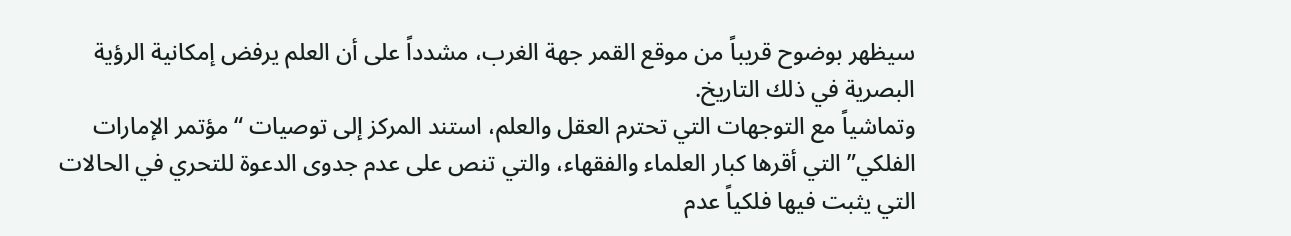سيظهر بوضوح قريباً من موقع القمر جهة الغرب، مشدداً على أن العلم يرفض إمكانية الرؤية البصرية في ذلك التاريخ.
وتماشياً مع التوجهات التي تحترم العقل والعلم، استند المركز إلى توصيات “مؤتمر الإمارات الفلكي” التي أقرها كبار العلماء والفقهاء، والتي تنص على عدم جدوى الدعوة للتحري في الحالات التي يثبت فيها فلكياً عدم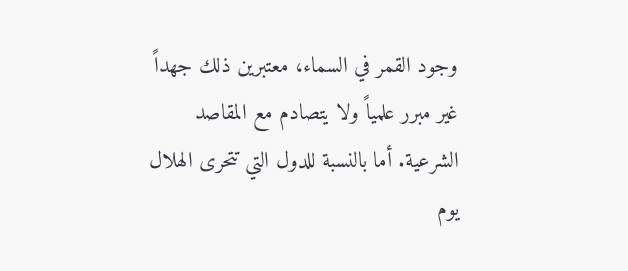وجود القمر في السماء، معتبرين ذلك جهداً غير مبرر علمياً ولا يتصادم مع المقاصد الشرعية. أما بالنسبة للدول التي تتحرى الهلال يوم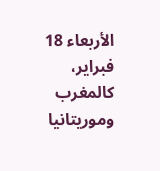الأربعاء 18 فبراير، كالمغرب وموريتانيا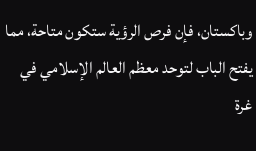وباكستان، فإن فرص الرؤية ستكون متاحة، مما يفتح الباب لتوحد معظم العالم الإسلامي في غرة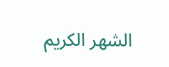الشهر الكريم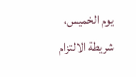يوم الخميس، شريطة الالتزام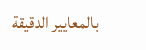بالمعايير الدقيقة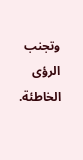وتجنب الرؤى الخاطئة.